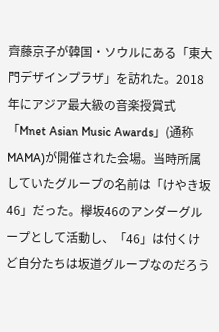齊藤京子が韓国・ソウルにある「東大門デザインプラザ」を訪れた。2018年にアジア最大級の音楽授賞式「Mnet Asian Music Awards」(通称MAMA)が開催された会場。当時所属していたグループの名前は「けやき坂46」だった。欅坂46のアンダーグループとして活動し、「46」は付くけど自分たちは坂道グループなのだろう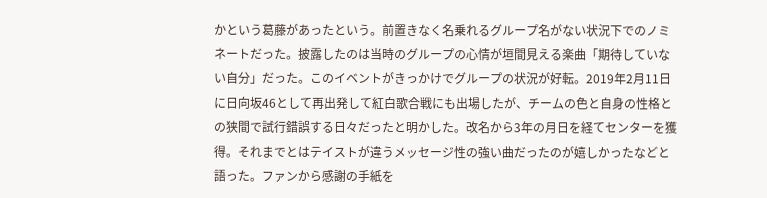かという葛藤があったという。前置きなく名乗れるグループ名がない状況下でのノミネートだった。披露したのは当時のグループの心情が垣間見える楽曲「期待していない自分」だった。このイベントがきっかけでグループの状況が好転。2019年2月11日に日向坂46として再出発して紅白歌合戦にも出場したが、チームの色と自身の性格との狭間で試行錯誤する日々だったと明かした。改名から3年の月日を経てセンターを獲得。それまでとはテイストが違うメッセージ性の強い曲だったのが嬉しかったなどと語った。ファンから感謝の手紙を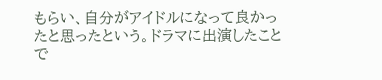もらい、自分がアイドルになって良かったと思ったという。ドラマに出演したことで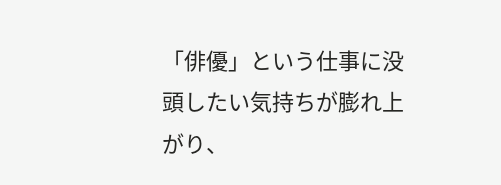「俳優」という仕事に没頭したい気持ちが膨れ上がり、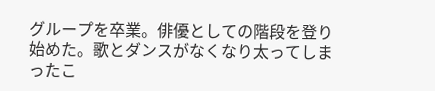グループを卒業。俳優としての階段を登り始めた。歌とダンスがなくなり太ってしまったこ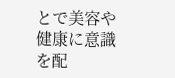とで美容や健康に意識を配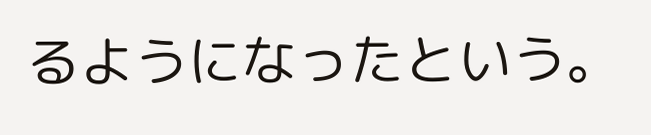るようになったという。